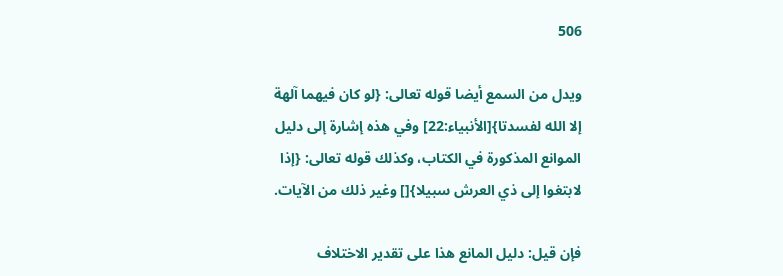506

ويدل من السمع أيضا قوله تعالى: {لو كان فيهما آلهة إلا الله لفسدتا}[الأنبياء:22] وفي هذه إشارة إلى دليل الموانع المذكورة في الكتاب، وكذلك قوله تعالى: {إذا لابتغوا إلى ذي العرش سبيلا}[] وغير ذلك من الآيات.

فإن قيل: دليل المانع هذا على تقدير الاختلاف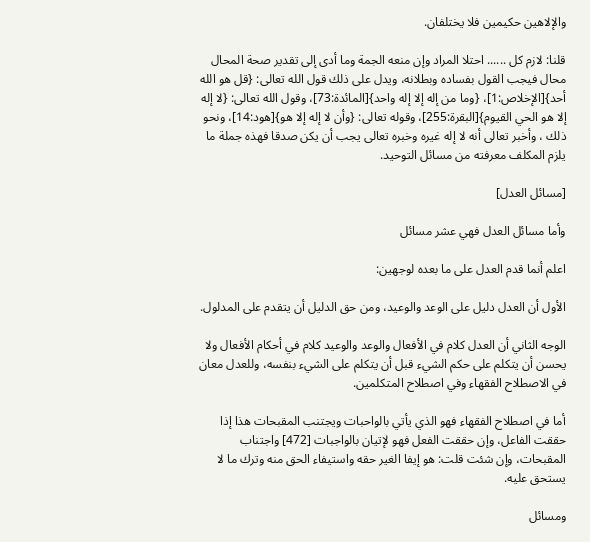والإلاهين حكيمين فلا يختلفان.

قلنا: لازم كل ...... احتلا المراد وإن منعه الجمة وما أدى إلى تقدير صحة المحال محال فيجب القول بفساده وبطلانه، ويدل على ذلك قول الله تعالى: {قل هو الله أحد}[الإخلاص:1]، {وما من إله إلا إله واحد}[المائدة:73]، وقول الله تعالى: {لا إله إلا هو الحي القيوم}[البقرة:255]، وقوله تعالى: {وأن لا إله إلا هو}[هود:14]، ونحو ذلك ، وأخبر تعالى أنه لا إله غيره وخبره تعالى يجب أن يكن صدقا فهذه جملة ما يلزم المكلف معرفته من مسائل التوحيد.

[مسائل العدل]

وأما مسائل العدل فهي عشر مسائل

اعلم أنما قدم العدل على ما بعده لوجهين:

الأول أن العدل دليل على الوعد والوعيد، ومن حق الدليل أن يتقدم على المدلول.

الوجه الثاني أن العدل كلام في الأفعال والوعد والوعيد كلام في أحكام الأفعال ولا يحسن أن يتكلم على حكم الشيء قبل أن يتكلم على الشيء بنفسه، وللعدل معان في الاصطلاح الفقهاء وفي اصطلاح المتكلمين.

أما في اصطلاح الفقهاء فهو الذي يأتي بالواحبات ويجتنب المقبحات هذا إذا حققت الفاعل، وإن حققت الفعل فهو لإتيان بالواجبات [472] واجتناب المقبحات، وإن شئت قلت: هو إيفا الغير حقه واستيفاء الحق منه وترك ما لا يستحق عليه.

ومسائل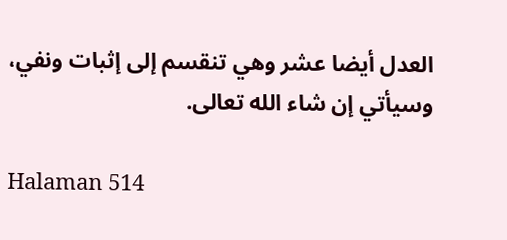العدل أيضا عشر وهي تنقسم إلى إثبات ونفي، وسيأتي إن شاء الله تعالى.

Halaman 514